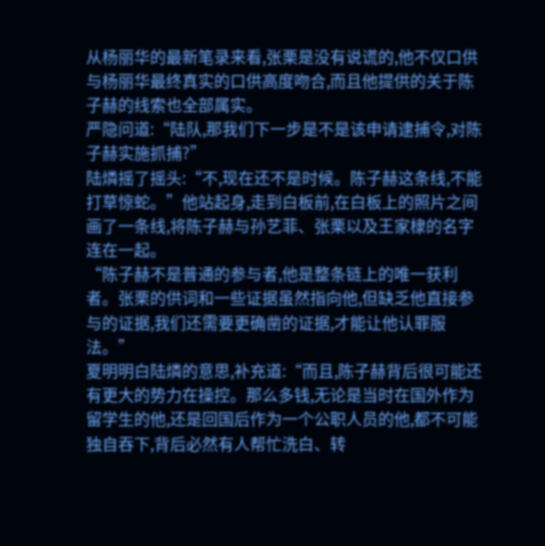从杨丽华的最新笔录来看,张栗是没有说谎的,他不仅口供与杨丽华最终真实的口供高度吻合,而且他提供的关于陈子赫的线索也全部属实。
严隐问道:“陆队,那我们下一步是不是该申请逮捕令,对陈子赫实施抓捕?”
陆燐摇了摇头:“不,现在还不是时候。陈子赫这条线,不能打草惊蛇。”他站起身,走到白板前,在白板上的照片之间画了一条线,将陈子赫与孙艺菲、张栗以及王家棣的名字连在一起。
“陈子赫不是普通的参与者,他是整条链上的唯一获利者。张栗的供词和一些证据虽然指向他,但缺乏他直接参与的证据,我们还需要更确凿的证据,才能让他认罪服法。”
夏明明白陆燐的意思,补充道:“而且,陈子赫背后很可能还有更大的势力在操控。那么多钱,无论是当时在国外作为留学生的他,还是回国后作为一个公职人员的他,都不可能独自吞下,背后必然有人帮忙洗白、转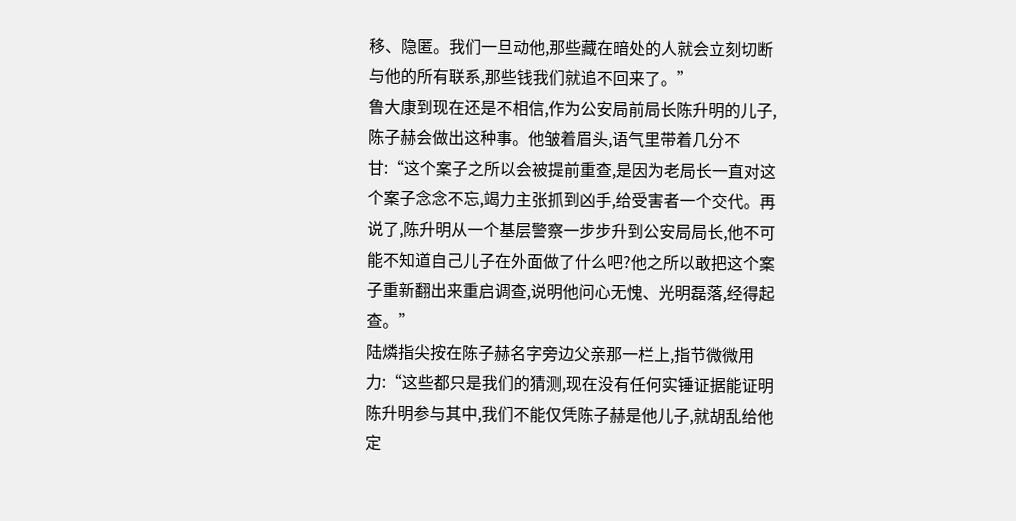移、隐匿。我们一旦动他,那些藏在暗处的人就会立刻切断与他的所有联系,那些钱我们就追不回来了。”
鲁大康到现在还是不相信,作为公安局前局长陈升明的儿子,陈子赫会做出这种事。他皱着眉头,语气里带着几分不甘:“这个案子之所以会被提前重查,是因为老局长一直对这个案子念念不忘,竭力主张抓到凶手,给受害者一个交代。再说了,陈升明从一个基层警察一步步升到公安局局长,他不可能不知道自己儿子在外面做了什么吧?他之所以敢把这个案子重新翻出来重启调查,说明他问心无愧、光明磊落,经得起查。”
陆燐指尖按在陈子赫名字旁边父亲那一栏上,指节微微用力:“这些都只是我们的猜测,现在没有任何实锤证据能证明陈升明参与其中,我们不能仅凭陈子赫是他儿子,就胡乱给他定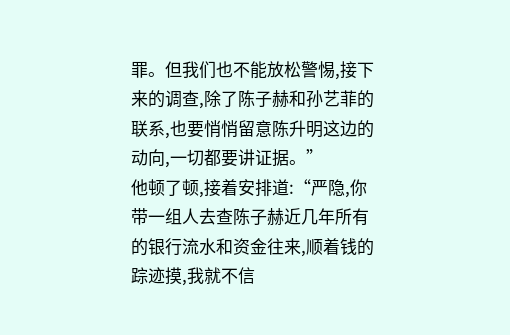罪。但我们也不能放松警惕,接下来的调查,除了陈子赫和孙艺菲的联系,也要悄悄留意陈升明这边的动向,一切都要讲证据。”
他顿了顿,接着安排道:“严隐,你带一组人去查陈子赫近几年所有的银行流水和资金往来,顺着钱的踪迹摸,我就不信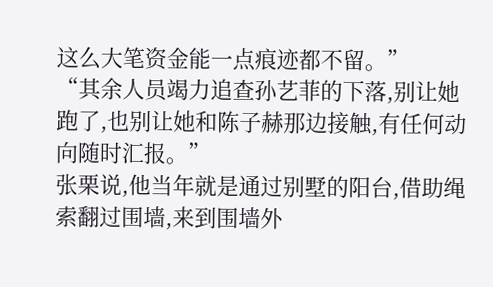这么大笔资金能一点痕迹都不留。”
“其余人员竭力追查孙艺菲的下落,别让她跑了,也别让她和陈子赫那边接触,有任何动向随时汇报。”
张栗说,他当年就是通过别墅的阳台,借助绳索翻过围墙,来到围墙外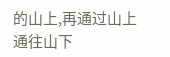的山上,再通过山上通往山下